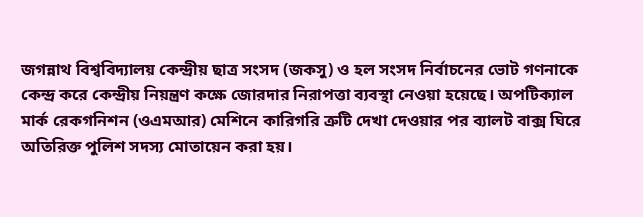জগন্নাথ বিশ্ববিদ্যালয় কেন্দ্রীয় ছাত্র সংসদ (জকসু) ও হল সংসদ নির্বাচনের ভোট গণনাকে কেন্দ্র করে কেন্দ্রীয় নিয়ন্ত্রণ কক্ষে জোরদার নিরাপত্তা ব্যবস্থা নেওয়া হয়েছে। অপটিক্যাল মার্ক রেকগনিশন (ওএমআর) মেশিনে কারিগরি ত্রুটি দেখা দেওয়ার পর ব্যালট বাক্স ঘিরে অতিরিক্ত পুলিশ সদস্য মোতায়েন করা হয়।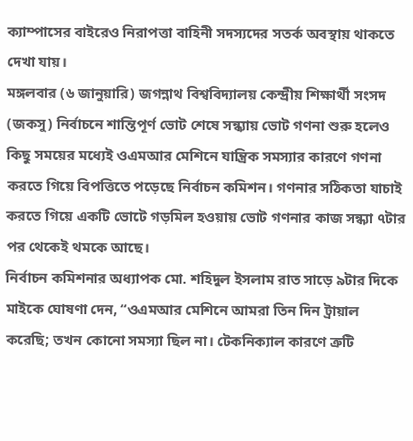ক্যাম্পাসের বাইরেও নিরাপত্তা বাহিনী সদস্যদের সতর্ক অবস্থায় থাকতে দেখা যায়।
মঙ্গলবার (৬ জানুয়ারি) জগন্নাথ বিশ্ববিদ্যালয় কেন্দ্রীয় শিক্ষার্থী সংসদ (জকসু) নির্বাচনে শান্তিপূর্ণ ভোট শেষে সন্ধ্যায় ভোট গণনা শুরু হলেও কিছু সময়ের মধ্যেই ওএমআর মেশিনে যান্ত্রিক সমস্যার কারণে গণনা করতে গিয়ে বিপত্তিতে পড়েছে নির্বাচন কমিশন। গণনার সঠিকতা যাচাই করতে গিয়ে একটি ভোটে গড়মিল হওয়ায় ভোট গণনার কাজ সন্ধ্যা ৭টার পর থেকেই থমকে আছে।
নির্বাচন কমিশনার অধ্যাপক মো. শহিদুল ইসলাম রাত সাড়ে ৯টার দিকে মাইকে ঘোষণা দেন, “ওএমআর মেশিনে আমরা তিন দিন ট্রায়াল করেছি; তখন কোনো সমস্যা ছিল না। টেকনিক্যাল কারণে ত্রুটি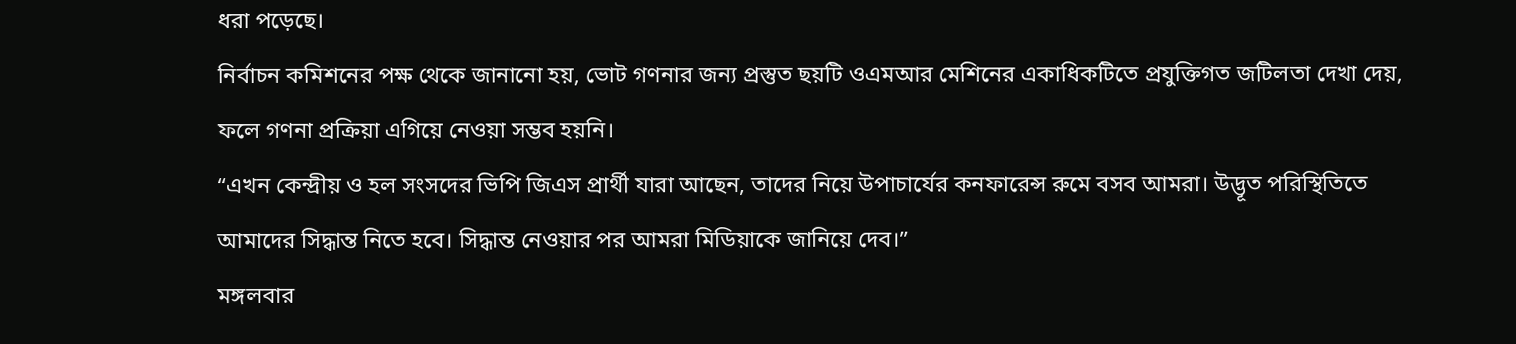ধরা পড়েছে।
নির্বাচন কমিশনের পক্ষ থেকে জানানো হয়, ভোট গণনার জন্য প্রস্তুত ছয়টি ওএমআর মেশিনের একাধিকটিতে প্রযুক্তিগত জটিলতা দেখা দেয়, ফলে গণনা প্রক্রিয়া এগিয়ে নেওয়া সম্ভব হয়নি।
“এখন কেন্দ্রীয় ও হল সংসদের ভিপি জিএস প্রার্থী যারা আছেন, তাদের নিয়ে উপাচার্যের কনফারেন্স রুমে বসব আমরা। উদ্ভূত পরিস্থিতিতে আমাদের সিদ্ধান্ত নিতে হবে। সিদ্ধান্ত নেওয়ার পর আমরা মিডিয়াকে জানিয়ে দেব।”
মঙ্গলবার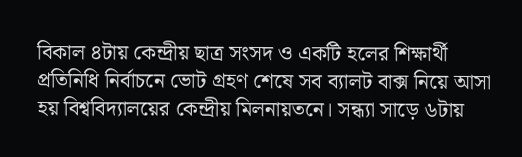বিকাল ৪টায় কেন্দ্রীয় ছাত্র সংসদ ও একটি হলের শিক্ষার্থী প্রতিনিধি নির্বাচনে ভোট গ্রহণ শেষে সব ব্যালট বাক্স নিয়ে আসা হয় বিশ্ববিদ্যালয়ের কেন্দ্রীয় মিলনায়তনে। সন্ধ্যা সাড়ে ৬টায়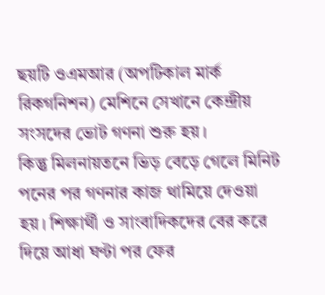ছয়টি ওএমআর (অপটিকাল মার্ক রিকগনিশন) মেশিনে সেখানে কেন্দ্রীয় সংসদের ভোট গণনা শুরু হয়।
কিন্তু মিলনায়তনে ভিড় বেড়ে গেলে মিনিট পনের পর গণনার কাজ থামিয়ে দেওয়া হয়। শিক্ষার্থী ও সাংবাদিকদের বের করে দিয়ে আধা ঘণ্টা পর ফের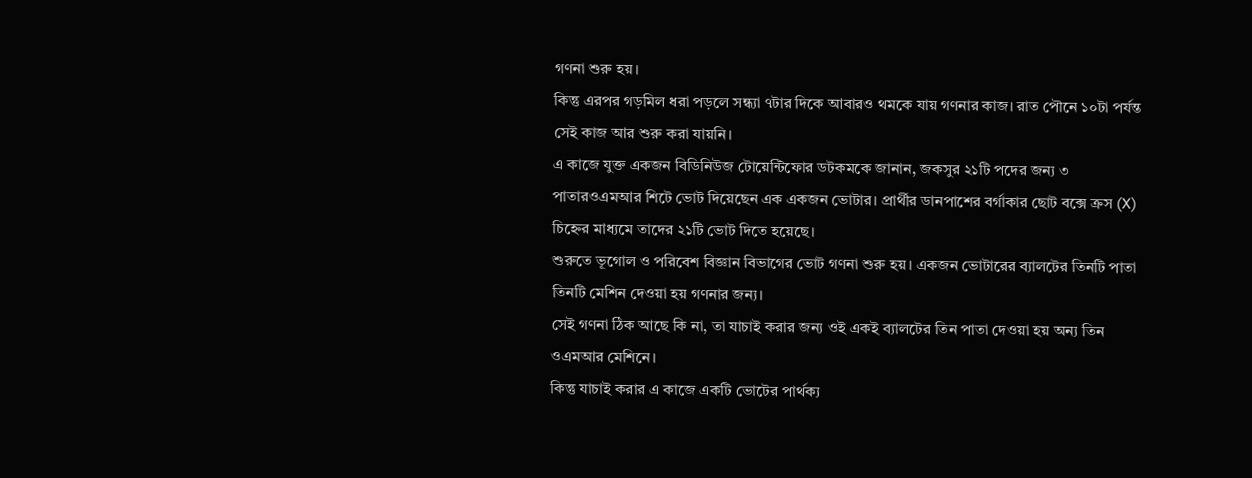গণনা শুরু হয়।
কিন্তু এরপর গড়মিল ধরা পড়লে সন্ধ্যা ৭টার দিকে আবারও থমকে যায় গণনার কাজ। রাত পৌনে ১০টা পর্যন্ত সেই কাজ আর শুরু করা যায়নি।
এ কাজে যুক্ত একজন বিডিনিউজ টোয়েন্টিফোর ডটকমকে জানান, জকসুর ২১টি পদের জন্য ৩ পাতারওএমআর শিটে ভোট দিয়েছেন এক একজন ভোটার। প্রার্থীর ডানপাশের বর্গাকার ছোট বক্সে ক্রস (X) চিহ্নের মাধ্যমে তাদের ২১টি ভোট দিতে হয়েছে।
শুরুতে ভূগোল ও পরিবেশ বিজ্ঞান বিভাগের ভোট গণনা শুরু হয়। একজন ভোটারের ব্যালটের তিনটি পাতা তিনটি মেশিন দেওয়া হয় গণনার জন্য।
সেই গণনা ঠিক আছে কি না, তা যাচাই করার জন্য ওই একই ব্যালটের তিন পাতা দেওয়া হয় অন্য তিন ওএমআর মেশিনে।
কিন্তু যাচাই করার এ কাজে একটি ভোটের পার্থক্য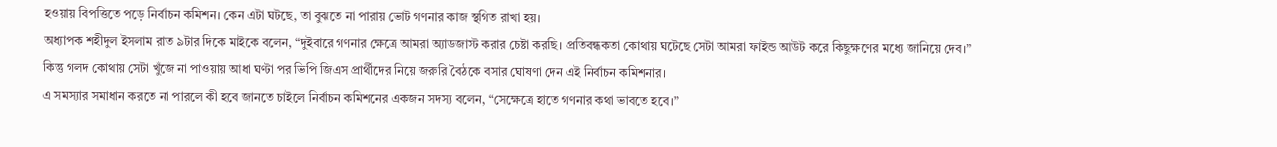হওয়ায় বিপত্তিতে পড়ে নির্বাচন কমিশন। কেন এটা ঘটছে, তা বুঝতে না পারায় ভোট গণনার কাজ স্থগিত রাখা হয়।
অধ্যাপক শহীদুল ইসলাম রাত ৯টার দিকে মাইকে বলেন, “দুইবারে গণনার ক্ষেত্রে আমরা অ্যাডজাস্ট করার চেষ্টা করছি। প্রতিবন্ধকতা কোথায় ঘটেছে সেটা আমরা ফাইন্ড আউট করে কিছুক্ষণের মধ্যে জানিয়ে দেব।”
কিন্তু গলদ কোথায় সেটা খুঁজে না পাওয়ায় আধা ঘণ্টা পর ভিপি জিএস প্রার্থীদের নিয়ে জরুরি বৈঠকে বসার ঘোষণা দেন এই নির্বাচন কমিশনার।
এ সমস্যার সমাধান করতে না পারলে কী হবে জানতে চাইলে নির্বাচন কমিশনের একজন সদস্য বলেন, “সেক্ষেত্রে হাতে গণনার কথা ভাবতে হবে।”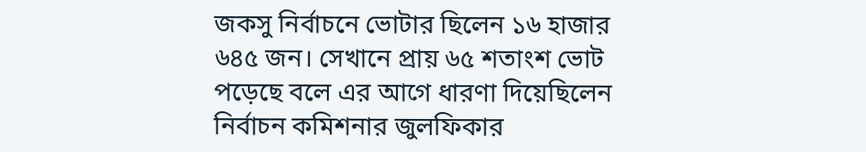জকসু নির্বাচনে ভোটার ছিলেন ১৬ হাজার ৬৪৫ জন। সেখানে প্রায় ৬৫ শতাংশ ভোট পড়েছে বলে এর আগে ধারণা দিয়েছিলেন নির্বাচন কমিশনার জুলফিকার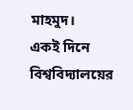মাহমুদ।
একই দিনে বিশ্ববিদ্যালয়ের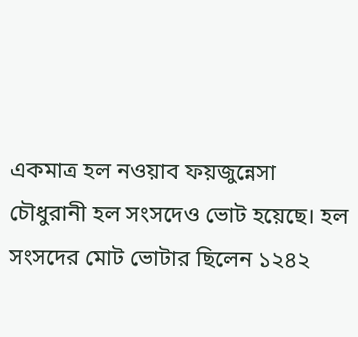একমাত্র হল নওয়াব ফয়জুন্নেসা চৌধুরানী হল সংসদেও ভোট হয়েছে। হল সংসদের মোট ভোটার ছিলেন ১২৪২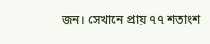জন। সেখানে প্রায় ৭৭ শতাংশ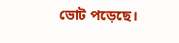ভোট পড়েছে।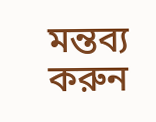মন্তব্য করুন